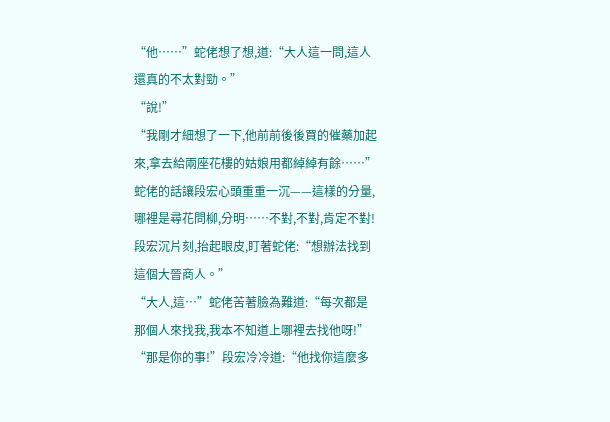“他……”蛇佬想了想,道:“大人這一問,這人還真的不太對勁。”
“說!”
“我剛才細想了一下,他前前後後買的催藥加起來,拿去給兩座花樓的姑娘用都綽綽有餘……”
蛇佬的話讓段宏心頭重重一沉——這樣的分量,哪裡是尋花問柳,分明……不對,不對,肯定不對!
段宏沉片刻,抬起眼皮,盯著蛇佬:“想辦法找到這個大晉商人。”
“大人,這…”蛇佬苦著臉為難道:“每次都是那個人來找我,我本不知道上哪裡去找他呀!”
“那是你的事!”段宏冷冷道:“他找你這麼多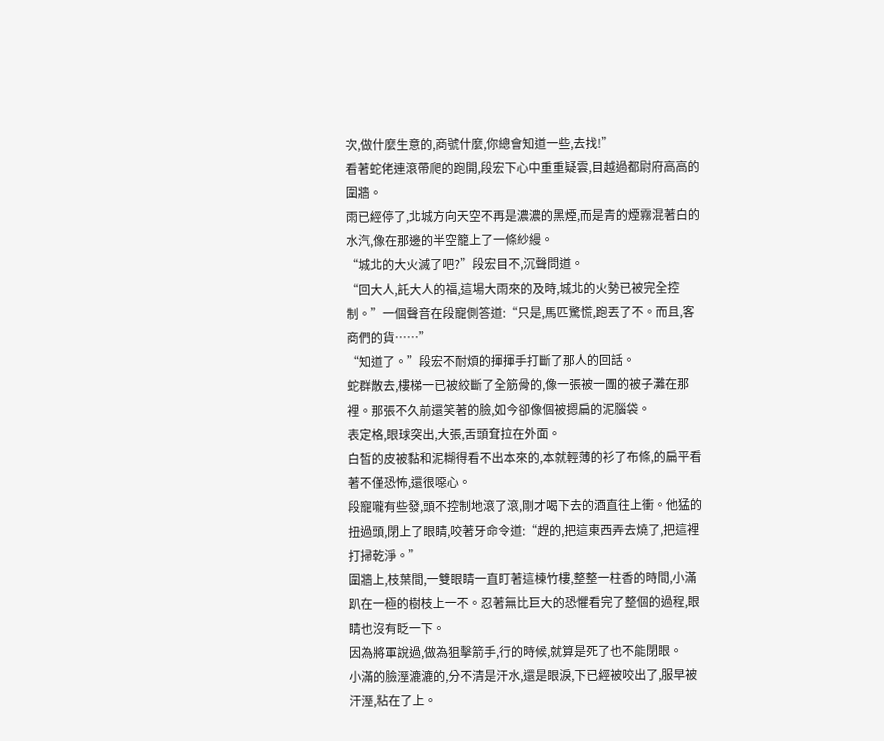次,做什麼生意的,商號什麼,你總會知道一些,去找!”
看著蛇佬連滾帶爬的跑開,段宏下心中重重疑雲,目越過都尉府高高的圍牆。
雨已經停了,北城方向天空不再是濃濃的黑煙,而是青的煙霧混著白的水汽,像在那邊的半空籠上了一條紗縵。
“城北的大火滅了吧?”段宏目不,沉聲問道。
“回大人,託大人的福,這場大雨來的及時,城北的火勢已被完全控制。”一個聲音在段寵側答道:“只是,馬匹驚慌,跑丟了不。而且,客商們的貨……”
“知道了。”段宏不耐煩的揮揮手打斷了那人的回話。
蛇群散去,樓梯一已被絞斷了全筋骨的,像一張被一團的被子灘在那裡。那張不久前還笑著的臉,如今卻像個被摁扁的泥腦袋。
表定格,眼球突出,大張,舌頭耷拉在外面。
白皙的皮被黏和泥糊得看不出本來的,本就輕薄的衫了布條,的扁平看著不僅恐怖,還很噁心。
段寵嚨有些發,頭不控制地滾了滾,剛才喝下去的酒直往上衝。他猛的扭過頭,閉上了眼睛,咬著牙命令道:“趕的,把這東西弄去燒了,把這裡打掃乾淨。”
圍牆上,枝葉間,一雙眼睛一直盯著這棟竹樓,整整一柱香的時間,小滿趴在一極的樹枝上一不。忍著無比巨大的恐懼看完了整個的過程,眼睛也沒有眨一下。
因為將軍說過,做為狙擊箭手,行的時候,就算是死了也不能閉眼。
小滿的臉溼漉漉的,分不清是汗水,還是眼淚,下已經被咬出了,服早被汗溼,粘在了上。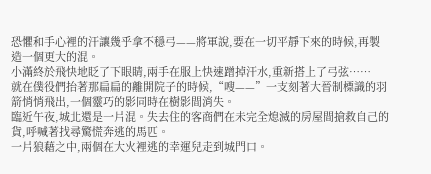恐懼和手心裡的汗讓幾乎拿不穩弓——將軍說,要在一切平靜下來的時候,再製造一個更大的混。
小滿終於飛快地眨了下眼睛,兩手在服上快速蹭掉汗水,重新搭上了弓弦……
就在僕役們抬著那扁扁的離開院子的時候,“嗖——”一支刻著大晉制標識的羽箭悄悄飛出,一個靈巧的影同時在樹影間消失。
臨近午夜,城北還是一片混。失去住的客商們在未完全熄滅的房屋間搶救自己的貨,呼喊著找尋驚慌奔逃的馬匹。
一片狼藉之中,兩個在大火裡逃的幸運兒走到城門口。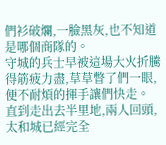們衫破爛,一臉黑灰,也不知道是哪個商隊的。
守城的兵士早被這場大火折騰得筋疲力盡,草草瞥了們一眼,便不耐煩的揮手讓們快走。
直到走出去半里地,兩人回頭,太和城已經完全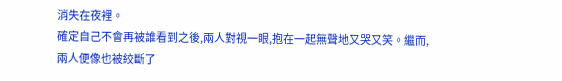消失在夜裡。
確定自己不會再被誰看到之後,兩人對視一眼,抱在一起無聲地又哭又笑。繼而,兩人便像也被絞斷了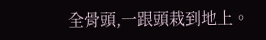全骨頭,一跟頭栽到地上。